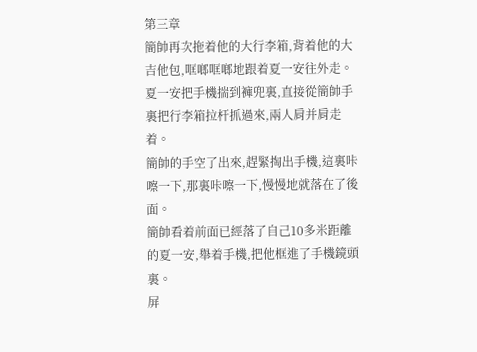第三章
簡帥再次拖着他的大行李箱,背着他的大吉他包,哐啷哐啷地跟着夏一安往外走。
夏一安把手機揣到褲兜裏,直接從簡帥手裏把行李箱拉杆抓過來,兩人肩并肩走着。
簡帥的手空了出來,趕緊掏出手機,這裏咔嚓一下,那裏咔嚓一下,慢慢地就落在了後面。
簡帥看着前面已經落了自己10多米距離的夏一安,舉着手機,把他框進了手機鏡頭裏。
屏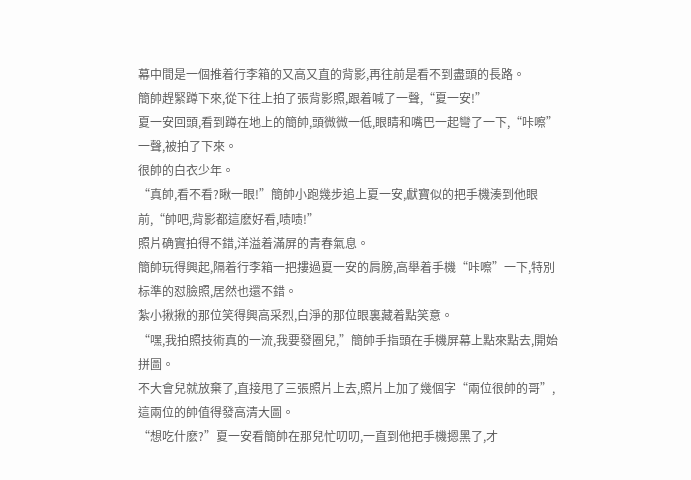幕中間是一個推着行李箱的又高又直的背影,再往前是看不到盡頭的長路。
簡帥趕緊蹲下來,從下往上拍了張背影照,跟着喊了一聲,“夏一安!”
夏一安回頭,看到蹲在地上的簡帥,頭微微一低,眼睛和嘴巴一起彎了一下,“咔嚓”一聲,被拍了下來。
很帥的白衣少年。
“真帥,看不看?瞅一眼!”簡帥小跑幾步追上夏一安,獻寶似的把手機湊到他眼前,“帥吧,背影都這麽好看,啧啧!”
照片确實拍得不錯,洋溢着滿屏的青春氣息。
簡帥玩得興起,隔着行李箱一把摟過夏一安的肩膀,高舉着手機“咔嚓”一下,特別标準的怼臉照,居然也還不錯。
紮小揪揪的那位笑得興高采烈,白淨的那位眼裏藏着點笑意。
“嘿,我拍照技術真的一流,我要發圈兒,”簡帥手指頭在手機屏幕上點來點去,開始拼圖。
不大會兒就放棄了,直接甩了三張照片上去,照片上加了幾個字“兩位很帥的哥”,這兩位的帥值得發高清大圖。
“想吃什麽?”夏一安看簡帥在那兒忙叨叨,一直到他把手機摁黑了,才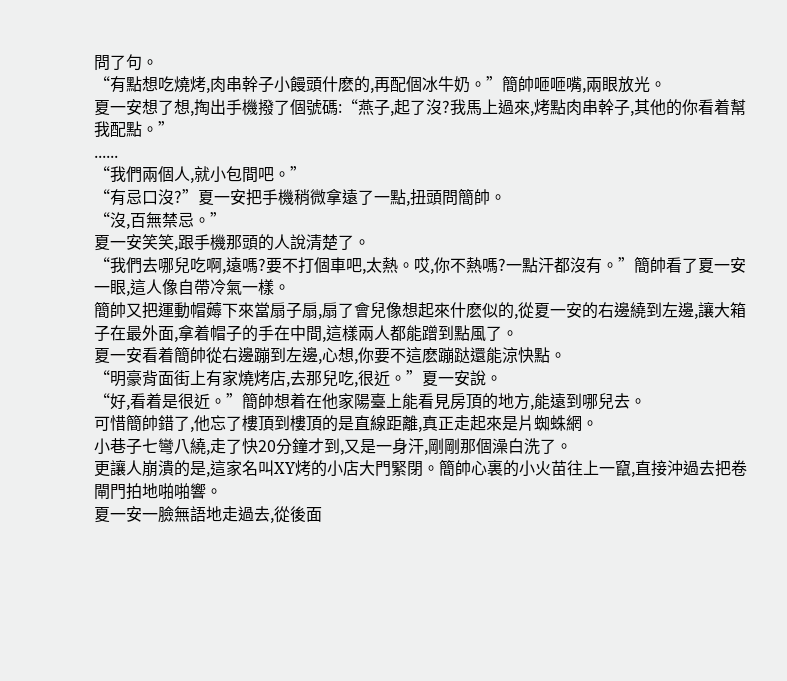問了句。
“有點想吃燒烤,肉串幹子小饅頭什麽的,再配個冰牛奶。”簡帥咂咂嘴,兩眼放光。
夏一安想了想,掏出手機撥了個號碼:“燕子,起了沒?我馬上過來,烤點肉串幹子,其他的你看着幫我配點。”
......
“我們兩個人,就小包間吧。”
“有忌口沒?”夏一安把手機稍微拿遠了一點,扭頭問簡帥。
“沒,百無禁忌。”
夏一安笑笑,跟手機那頭的人說清楚了。
“我們去哪兒吃啊,遠嗎?要不打個車吧,太熱。哎,你不熱嗎?一點汗都沒有。”簡帥看了夏一安一眼,這人像自帶冷氣一樣。
簡帥又把運動帽薅下來當扇子扇,扇了會兒像想起來什麽似的,從夏一安的右邊繞到左邊,讓大箱子在最外面,拿着帽子的手在中間,這樣兩人都能蹭到點風了。
夏一安看着簡帥從右邊蹦到左邊,心想,你要不這麽蹦跶還能涼快點。
“明豪背面街上有家燒烤店,去那兒吃,很近。”夏一安說。
“好,看着是很近。”簡帥想着在他家陽臺上能看見房頂的地方,能遠到哪兒去。
可惜簡帥錯了,他忘了樓頂到樓頂的是直線距離,真正走起來是片蜘蛛網。
小巷子七彎八繞,走了快20分鐘才到,又是一身汗,剛剛那個澡白洗了。
更讓人崩潰的是,這家名叫XY烤的小店大門緊閉。簡帥心裏的小火苗往上一竄,直接沖過去把卷閘門拍地啪啪響。
夏一安一臉無語地走過去,從後面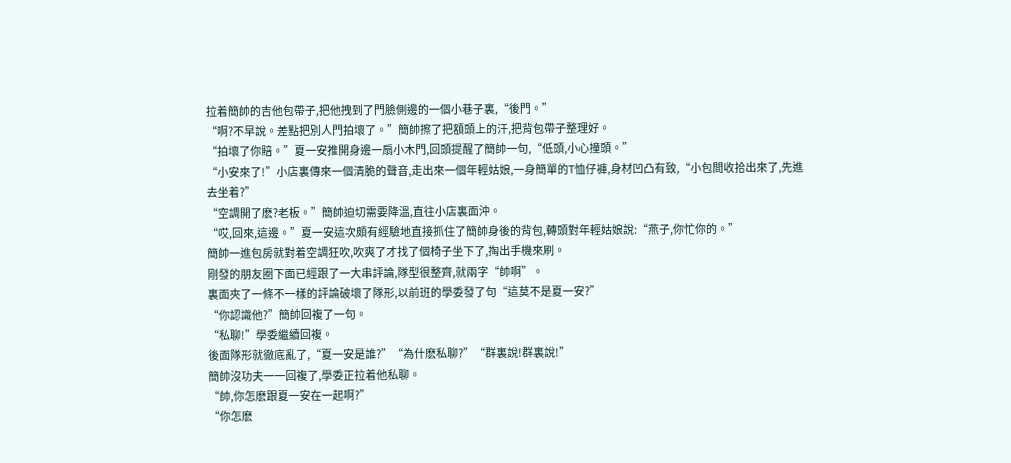拉着簡帥的吉他包帶子,把他拽到了門臉側邊的一個小巷子裏,“後門。”
“啊?不早說。差點把別人門拍壞了。”簡帥擦了把額頭上的汗,把背包帶子整理好。
“拍壞了你賠。”夏一安推開身邊一扇小木門,回頭提醒了簡帥一句,“低頭,小心撞頭。”
“小安來了!”小店裏傳來一個清脆的聲音,走出來一個年輕姑娘,一身簡單的T恤仔褲,身材凹凸有致,“小包間收拾出來了,先進去坐着?”
“空調開了麽?老板。”簡帥迫切需要降溫,直往小店裏面沖。
“哎,回來,這邊。”夏一安這次頗有經驗地直接抓住了簡帥身後的背包,轉頭對年輕姑娘說:“燕子,你忙你的。”
簡帥一進包房就對着空調狂吹,吹爽了才找了個椅子坐下了,掏出手機來刷。
剛發的朋友圈下面已經跟了一大串評論,隊型很整齊,就兩字“帥啊”。
裏面夾了一條不一樣的評論破壞了隊形,以前班的學委發了句“這莫不是夏一安?”
“你認識他?”簡帥回複了一句。
“私聊!”學委繼續回複。
後面隊形就徹底亂了,“夏一安是誰?”“為什麽私聊?”“群裏說!群裏說!”
簡帥沒功夫一一回複了,學委正拉着他私聊。
“帥,你怎麽跟夏一安在一起啊?”
“你怎麽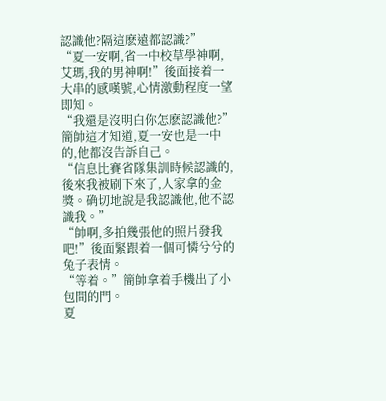認識他?隔這麽遠都認識?”
“夏一安啊,省一中校草學神啊,艾瑪,我的男神啊!”後面接着一大串的感嘆號,心情激動程度一望即知。
“我還是沒明白你怎麽認識他?”簡帥這才知道,夏一安也是一中的,他都沒告訴自己。
“信息比賽省隊集訓時候認識的,後來我被刷下來了,人家拿的金獎。确切地說是我認識他,他不認識我。”
“帥啊,多拍幾張他的照片發我吧!”後面緊跟着一個可憐兮兮的兔子表情。
“等着。”簡帥拿着手機出了小包間的門。
夏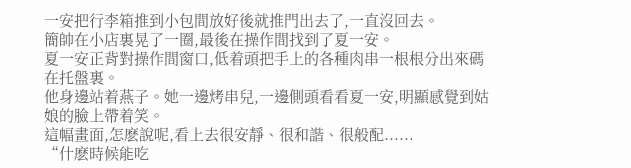一安把行李箱推到小包間放好後就推門出去了,一直沒回去。
簡帥在小店裏晃了一圈,最後在操作間找到了夏一安。
夏一安正背對操作間窗口,低着頭把手上的各種肉串一根根分出來碼在托盤裏。
他身邊站着燕子。她一邊烤串兒,一邊側頭看看夏一安,明顯感覺到姑娘的臉上帶着笑。
這幅畫面,怎麽說呢,看上去很安靜、很和諧、很般配......
“什麽時候能吃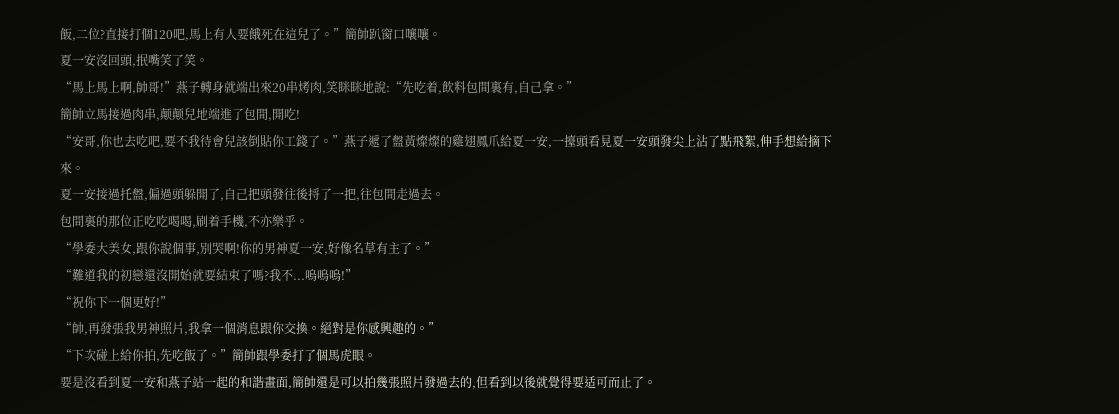飯,二位?直接打個120吧,馬上有人要餓死在這兒了。”簡帥趴窗口嚷嚷。
夏一安沒回頭,抿嘴笑了笑。
“馬上馬上啊,帥哥!”燕子轉身就端出來20串烤肉,笑眯眯地說:“先吃着,飲料包間裏有,自己拿。”
簡帥立馬接過肉串,颠颠兒地端進了包間,開吃!
“安哥,你也去吃吧,要不我待會兒該倒貼你工錢了。”燕子遞了盤黃燦燦的雞翅鳳爪給夏一安,一擡頭看見夏一安頭發尖上沾了點飛絮,伸手想給摘下來。
夏一安接過托盤,偏過頭躲開了,自己把頭發往後捋了一把,往包間走過去。
包間裏的那位正吃吃喝喝,刷着手機,不亦樂乎。
“學委大美女,跟你說個事,別哭啊!你的男神夏一安,好像名草有主了。”
“難道我的初戀還沒開始就要結束了嗎?我不...嗚嗚嗚!”
“祝你下一個更好!”
“帥,再發張我男神照片,我拿一個消息跟你交換。絕對是你感興趣的。”
“下次碰上給你拍,先吃飯了。”簡帥跟學委打了個馬虎眼。
要是沒看到夏一安和燕子站一起的和諧畫面,簡帥還是可以拍幾張照片發過去的,但看到以後就覺得要适可而止了。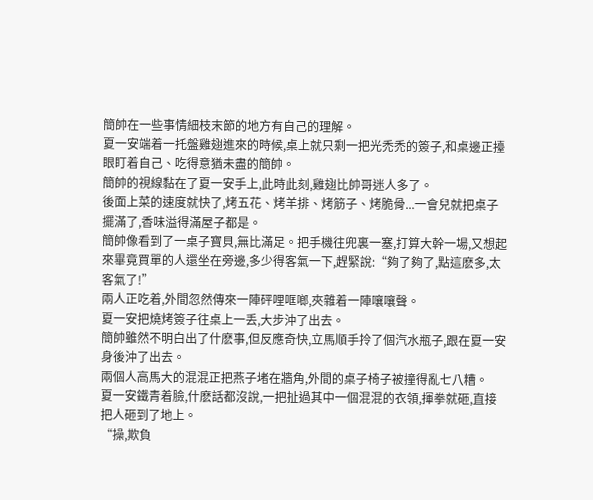簡帥在一些事情細枝末節的地方有自己的理解。
夏一安端着一托盤雞翅進來的時候,桌上就只剩一把光禿禿的簽子,和桌邊正擡眼盯着自己、吃得意猶未盡的簡帥。
簡帥的視線黏在了夏一安手上,此時此刻,雞翅比帥哥迷人多了。
後面上菜的速度就快了,烤五花、烤羊排、烤筋子、烤脆骨...一會兒就把桌子擺滿了,香味溢得滿屋子都是。
簡帥像看到了一桌子寶貝,無比滿足。把手機往兜裏一塞,打算大幹一場,又想起來畢竟買單的人還坐在旁邊,多少得客氣一下,趕緊說:“夠了夠了,點這麽多,太客氣了!”
兩人正吃着,外間忽然傳來一陣砰哩哐啷,夾雜着一陣嚷嚷聲。
夏一安把燒烤簽子往桌上一丢,大步沖了出去。
簡帥雖然不明白出了什麽事,但反應奇快,立馬順手拎了個汽水瓶子,跟在夏一安身後沖了出去。
兩個人高馬大的混混正把燕子堵在牆角,外間的桌子椅子被撞得亂七八糟。
夏一安鐵青着臉,什麽話都沒說,一把扯過其中一個混混的衣領,揮拳就砸,直接把人砸到了地上。
“操,欺負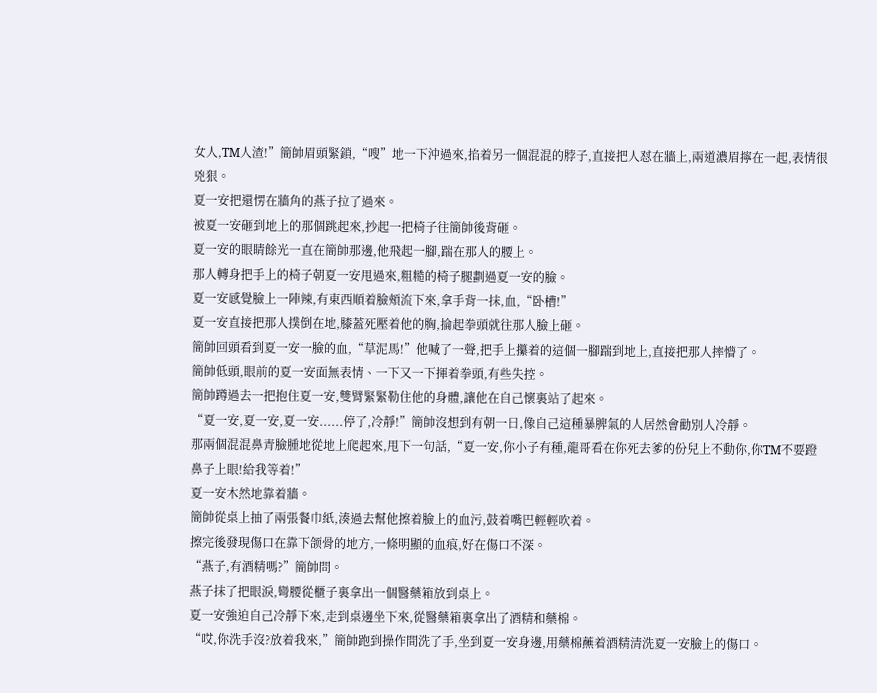女人,TM人渣!”簡帥眉頭緊鎖,“嗖”地一下沖過來,掐着另一個混混的脖子,直接把人怼在牆上,兩道濃眉擰在一起,表情很兇狠。
夏一安把還愣在牆角的燕子拉了過來。
被夏一安砸到地上的那個跳起來,抄起一把椅子往簡帥後背砸。
夏一安的眼睛餘光一直在簡帥那邊,他飛起一腳,踹在那人的腰上。
那人轉身把手上的椅子朝夏一安甩過來,粗糙的椅子腿劃過夏一安的臉。
夏一安感覺臉上一陣辣,有東西順着臉頰流下來,拿手背一抹,血,“卧槽!”
夏一安直接把那人撲倒在地,膝蓋死壓着他的胸,掄起拳頭就往那人臉上砸。
簡帥回頭看到夏一安一臉的血,“草泥馬!”他喊了一聲,把手上攥着的這個一腳踹到地上,直接把那人摔懵了。
簡帥低頭,眼前的夏一安面無表情、一下又一下揮着拳頭,有些失控。
簡帥蹲過去一把抱住夏一安,雙臂緊緊勒住他的身體,讓他在自己懷裏站了起來。
“夏一安,夏一安,夏一安......停了,冷靜!”簡帥沒想到有朝一日,像自己這種暴脾氣的人居然會勸別人冷靜。
那兩個混混鼻青臉腫地從地上爬起來,甩下一句話,“夏一安,你小子有種,龍哥看在你死去爹的份兒上不動你,你TM不要蹬鼻子上眼!給我等着!”
夏一安木然地靠着牆。
簡帥從桌上抽了兩張餐巾紙,湊過去幫他擦着臉上的血污,鼓着嘴巴輕輕吹着。
擦完後發現傷口在靠下颌骨的地方,一條明顯的血痕,好在傷口不深。
“燕子,有酒精嗎?”簡帥問。
燕子抹了把眼淚,彎腰從櫃子裏拿出一個醫藥箱放到桌上。
夏一安強迫自己冷靜下來,走到桌邊坐下來,從醫藥箱裏拿出了酒精和藥棉。
“哎,你洗手沒?放着我來,”簡帥跑到操作間洗了手,坐到夏一安身邊,用藥棉蘸着酒精清洗夏一安臉上的傷口。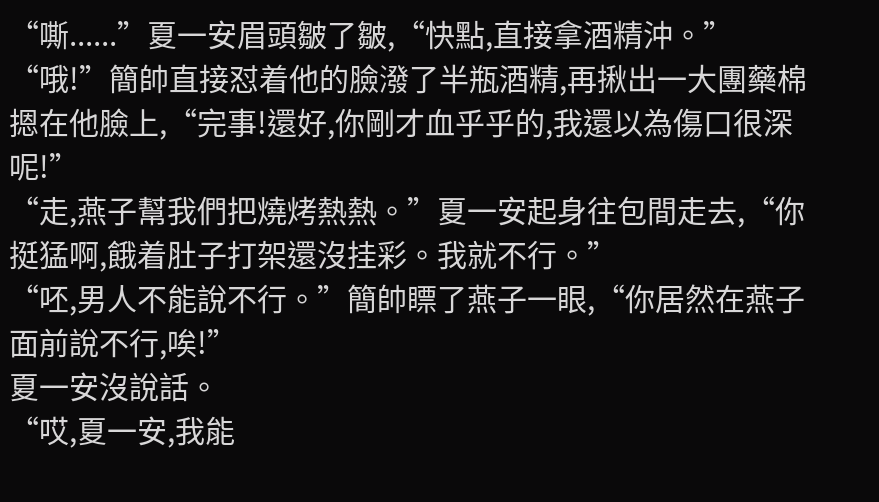“嘶......”夏一安眉頭皺了皺,“快點,直接拿酒精沖。”
“哦!”簡帥直接怼着他的臉潑了半瓶酒精,再揪出一大團藥棉摁在他臉上,“完事!還好,你剛才血乎乎的,我還以為傷口很深呢!”
“走,燕子幫我們把燒烤熱熱。”夏一安起身往包間走去,“你挺猛啊,餓着肚子打架還沒挂彩。我就不行。”
“呸,男人不能說不行。”簡帥瞟了燕子一眼,“你居然在燕子面前說不行,唉!”
夏一安沒說話。
“哎,夏一安,我能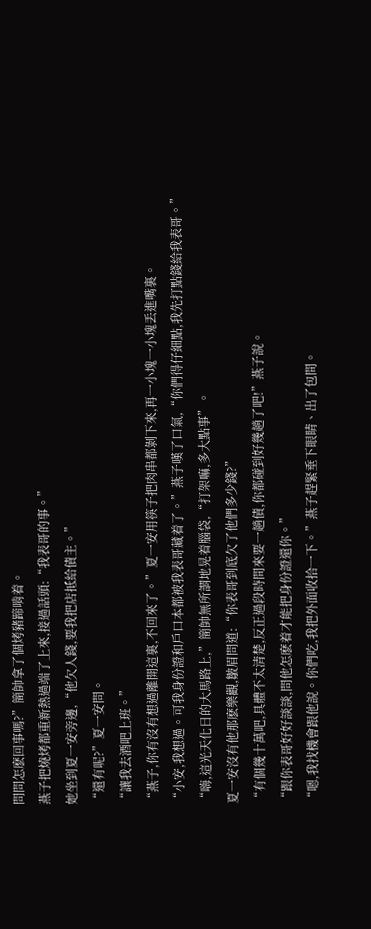問問怎麽回事嗎?”簡帥拿了個烤豬蹄啃着。
燕子把燒烤都重新熱過端了上來,接過話頭:“我表哥的事。”
她坐到夏一安旁邊,“他欠人錢,要我把店抵給債主。”
“還有呢?”夏一安問。
“讓我去酒吧上班。”
“燕子,你有沒有想過離開這裏,不回來了。”夏一安用筷子把肉串都剝下來,再一小塊一小塊丢進嘴裏。
“小安,我想過。可我身份證和戶口本都被我表哥藏着了。”燕子嘆了口氣,“你們得仔細點,我先打點錢給我表哥。”
“嗨,這光天化日的大馬路上,”簡帥無所謂地晃着腦袋,“打架嘛,多大點事”。
夏一安沒有他那麽樂觀,皺眉問道:“你表哥到底欠了他們多少錢?”
“有個幾十萬吧,具體不太清楚,反正過段時間來要一趟債,你都碰到好幾趟了吧!”燕子說。
“跟你表哥好好談談,問他怎麽着才能把身份證還你。”
“嗯,我找機會跟他說。你們吃,我把外面收拾一下。”燕子趕緊垂下眼睛、出了包間。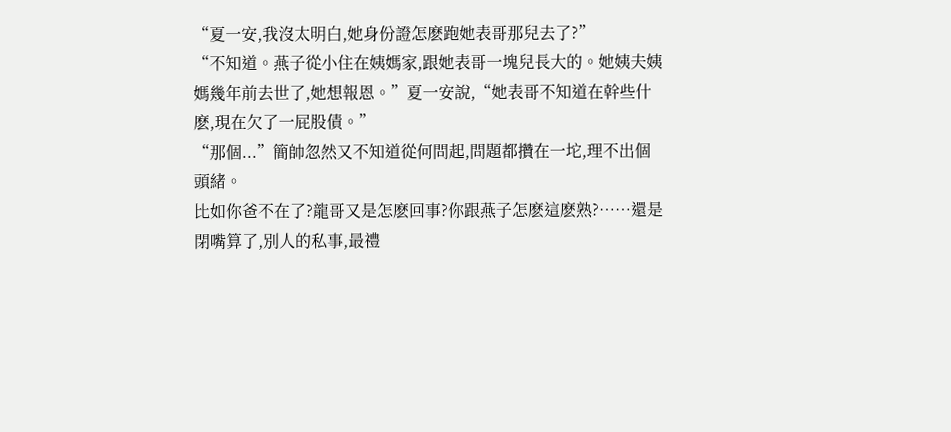“夏一安,我沒太明白,她身份證怎麽跑她表哥那兒去了?”
“不知道。燕子從小住在姨媽家,跟她表哥一塊兒長大的。她姨夫姨媽幾年前去世了,她想報恩。”夏一安說,“她表哥不知道在幹些什麽,現在欠了一屁股債。”
“那個...”簡帥忽然又不知道從何問起,問題都攢在一坨,理不出個頭緒。
比如你爸不在了?龍哥又是怎麽回事?你跟燕子怎麽這麽熟?……還是閉嘴算了,別人的私事,最禮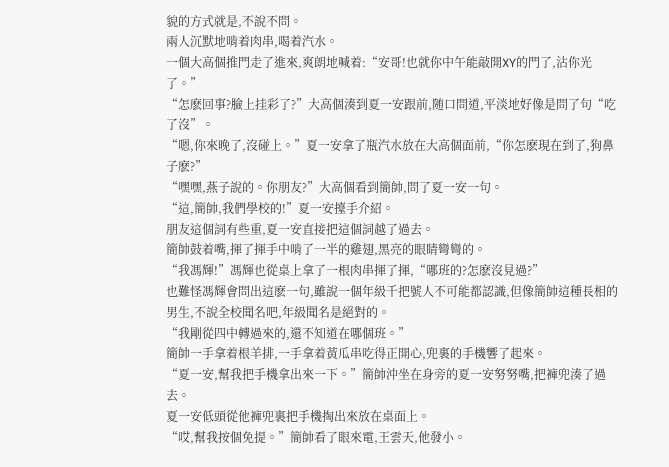貌的方式就是,不說不問。
兩人沉默地啃着肉串,喝着汽水。
一個大高個推門走了進來,爽朗地喊着:“安哥!也就你中午能敲開XY的門了,沾你光了。”
“怎麽回事?臉上挂彩了?”大高個湊到夏一安跟前,随口問道,平淡地好像是問了句“吃了沒”。
“嗯,你來晚了,沒碰上。”夏一安拿了瓶汽水放在大高個面前,“你怎麽現在到了,狗鼻子麽?”
“嘿嘿,燕子說的。你朋友?”大高個看到簡帥,問了夏一安一句。
“這,簡帥,我們學校的!”夏一安擡手介紹。
朋友這個詞有些重,夏一安直接把這個詞越了過去。
簡帥鼓着嘴,揮了揮手中啃了一半的雞翅,黑亮的眼睛彎彎的。
“我馮輝!”馮輝也從桌上拿了一根肉串揮了揮,“哪班的?怎麽沒見過?”
也難怪馮輝會問出這麽一句,雖說一個年級千把號人不可能都認識,但像簡帥這種長相的男生,不說全校聞名吧,年級聞名是絕對的。
“我剛從四中轉過來的,還不知道在哪個班。”
簡帥一手拿着根羊排,一手拿着黃瓜串吃得正開心,兜裏的手機響了起來。
“夏一安,幫我把手機拿出來一下。”簡帥沖坐在身旁的夏一安努努嘴,把褲兜湊了過去。
夏一安低頭從他褲兜裏把手機掏出來放在桌面上。
“哎,幫我按個免提。”簡帥看了眼來電,王雲天,他發小。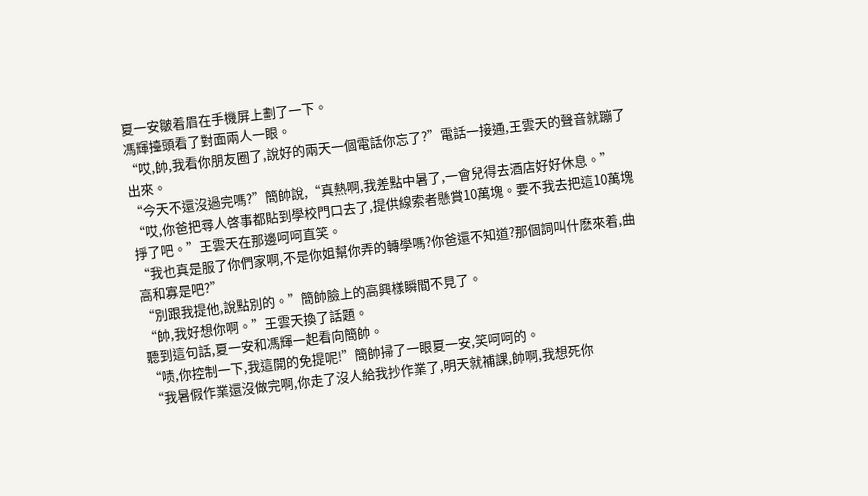夏一安皺着眉在手機屏上劃了一下。
馮輝擡頭看了對面兩人一眼。
“哎,帥,我看你朋友圈了,說好的兩天一個電話你忘了?”電話一接通,王雲天的聲音就蹦了出來。
“今天不還沒過完嗎?”簡帥說,“真熱啊,我差點中暑了,一會兒得去酒店好好休息。”
“哎,你爸把尋人啓事都貼到學校門口去了,提供線索者懸賞10萬塊。要不我去把這10萬塊掙了吧。”王雲天在那邊呵呵直笑。
“我也真是服了你們家啊,不是你姐幫你弄的轉學嗎?你爸還不知道?那個詞叫什麽來着,曲高和寡是吧?”
“別跟我提他,說點別的。”簡帥臉上的高興樣瞬間不見了。
“帥,我好想你啊。”王雲天換了話題。
聽到這句話,夏一安和馮輝一起看向簡帥。
“啧,你控制一下,我這開的免提呢!”簡帥掃了一眼夏一安,笑呵呵的。
“我暑假作業還沒做完啊,你走了沒人給我抄作業了,明天就補課,帥啊,我想死你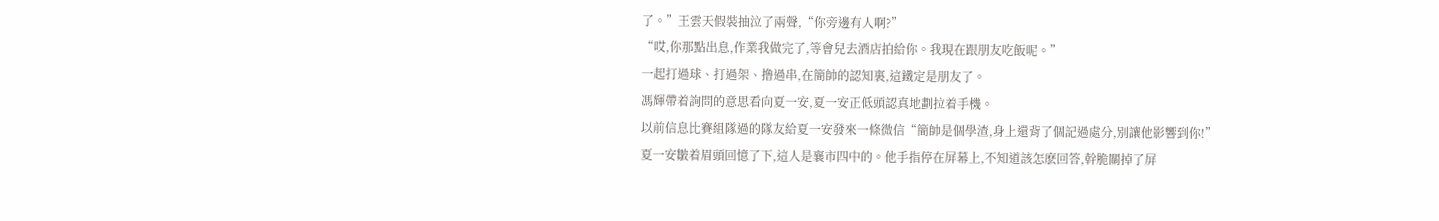了。”王雲天假裝抽泣了兩聲,“你旁邊有人啊?”
“哎,你那點出息,作業我做完了,等會兒去酒店拍給你。我現在跟朋友吃飯呢。”
一起打過球、打過架、撸過串,在簡帥的認知裏,這鐵定是朋友了。
馮輝帶着詢問的意思看向夏一安,夏一安正低頭認真地劃拉着手機。
以前信息比賽組隊過的隊友給夏一安發來一條微信“簡帥是個學渣,身上還背了個記過處分,別讓他影響到你!”
夏一安皺着眉頭回憶了下,這人是襄市四中的。他手指停在屏幕上,不知道該怎麽回答,幹脆關掉了屏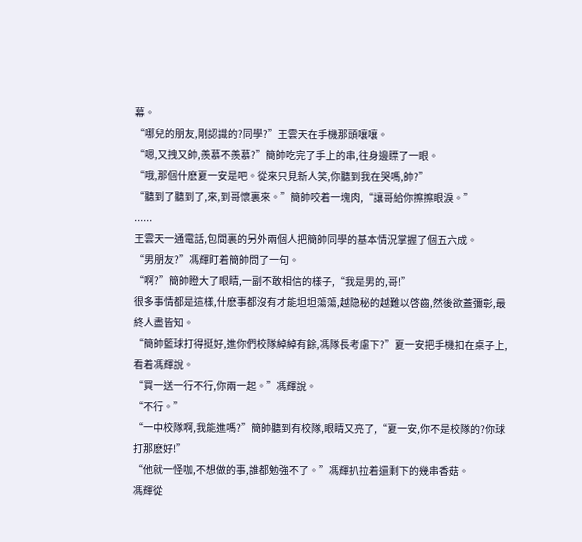幕。
“哪兒的朋友,剛認識的?同學?”王雲天在手機那頭嚷嚷。
“嗯,又拽又帥,羨慕不羨慕?”簡帥吃完了手上的串,往身邊瞟了一眼。
“哦,那個什麽夏一安是吧。從來只見新人笑,你聽到我在哭嗎,帥?”
“聽到了聽到了,來,到哥懷裏來。”簡帥咬着一塊肉,“讓哥給你擦擦眼淚。”
......
王雲天一通電話,包間裏的另外兩個人把簡帥同學的基本情況掌握了個五六成。
“男朋友?”馮輝盯着簡帥問了一句。
“啊?”簡帥瞪大了眼睛,一副不敢相信的樣子,“我是男的,哥!”
很多事情都是這樣,什麽事都沒有才能坦坦蕩蕩,越隐秘的越難以啓齒,然後欲蓋彌彰,最終人盡皆知。
“簡帥籃球打得挺好,進你們校隊綽綽有餘,馮隊長考慮下?”夏一安把手機扣在桌子上,看着馮輝說。
“買一送一行不行,你兩一起。”馮輝說。
“不行。”
“一中校隊啊,我能進嗎?”簡帥聽到有校隊,眼睛又亮了,“夏一安,你不是校隊的?你球打那麽好!”
“他就一怪咖,不想做的事,誰都勉強不了。”馮輝扒拉着還剩下的幾串香菇。
馮輝從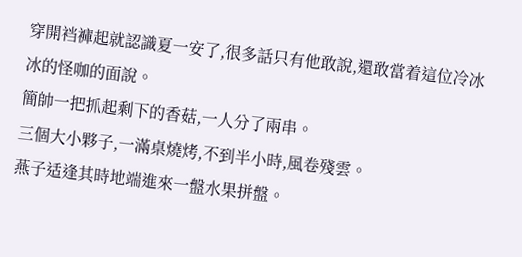穿開裆褲起就認識夏一安了,很多話只有他敢說,還敢當着這位冷冰冰的怪咖的面說。
簡帥一把抓起剩下的香菇,一人分了兩串。
三個大小夥子,一滿桌燒烤,不到半小時,風卷殘雲。
燕子适逢其時地端進來一盤水果拼盤。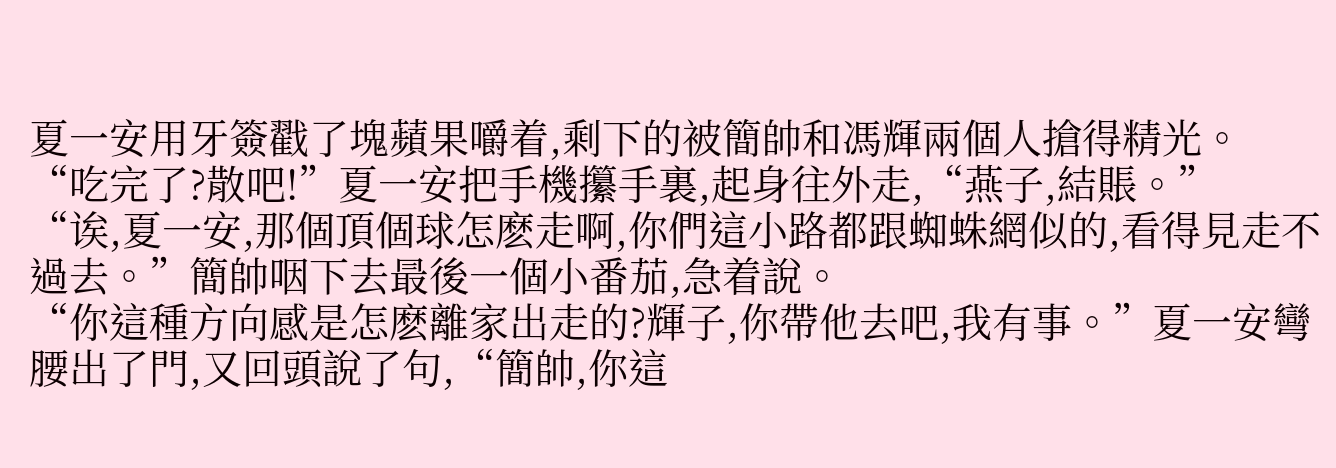夏一安用牙簽戳了塊蘋果嚼着,剩下的被簡帥和馮輝兩個人搶得精光。
“吃完了?散吧!”夏一安把手機攥手裏,起身往外走,“燕子,結賬。”
“诶,夏一安,那個頂個球怎麽走啊,你們這小路都跟蜘蛛網似的,看得見走不過去。”簡帥咽下去最後一個小番茄,急着說。
“你這種方向感是怎麽離家出走的?輝子,你帶他去吧,我有事。”夏一安彎腰出了門,又回頭說了句,“簡帥,你這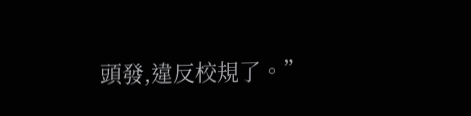頭發,違反校規了。”